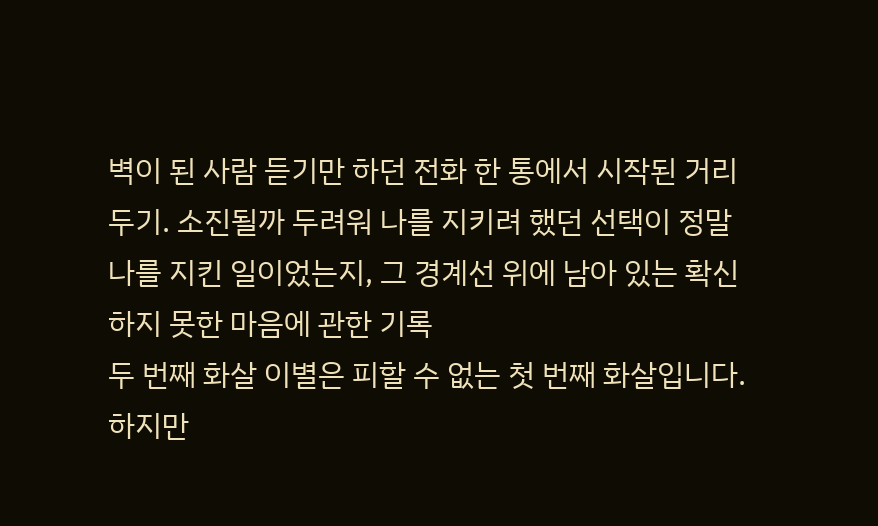벽이 된 사람 듣기만 하던 전화 한 통에서 시작된 거리두기. 소진될까 두려워 나를 지키려 했던 선택이 정말 나를 지킨 일이었는지, 그 경계선 위에 남아 있는 확신하지 못한 마음에 관한 기록
두 번째 화살 이별은 피할 수 없는 첫 번째 화살입니다. 하지만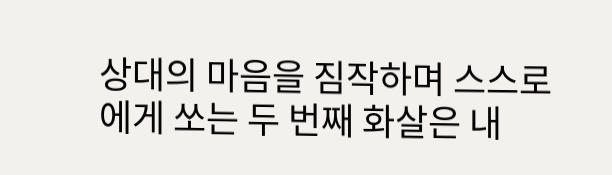상대의 마음을 짐작하며 스스로에게 쏘는 두 번째 화살은 내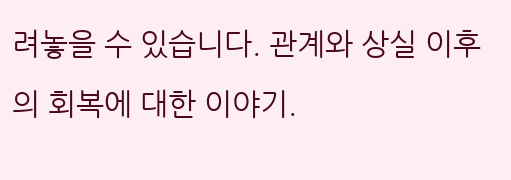려놓을 수 있습니다. 관계와 상실 이후의 회복에 대한 이야기.